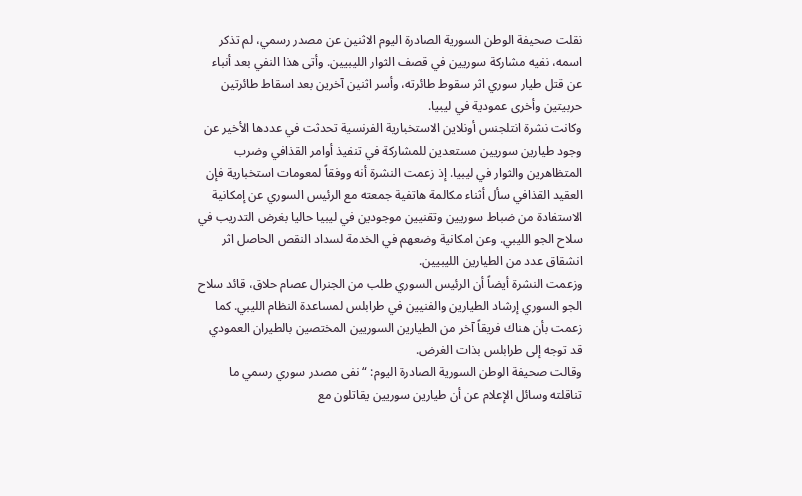نقلت صحيفة الوطن السورية الصادرة اليوم الاثنين عن مصدر رسمي، لم تذكر اسمه، نفيه مشاركة سوريين في قصف الثوار الليبيين. وأتى هذا النفي بعد أنباء عن قتل طيار سوري اثر سقوط طائرته، وأسر اثنين آخرين بعد اسقاط طائرتين حربيتين وأخرى عمودية في ليبيا.
وكانت نشرة انتلجنس أونلاين الاستخبارية الفرنسية تحدثت في عددها الأخير عن وجود طيارين سوريين مستعدين للمشاركة في تنفيذ أوامر القذافي وضرب المتظاهرين والثوار في ليبيا. إذ زعمت النشرة أنه ووفقاً لمعومات استخبارية فإن العقيد القذافي سأل أثناء مكالمة هاتفية جمعته مع الرئيس السوري عن إمكانية الاستفادة من ضباط سوريين وتقنيين موجودين في ليبيا حاليا بغرض التدريب في سلاح الجو الليبي. وعن امكانية وضعهم في الخدمة لسداد النقص الحاصل اثر انشقاق عدد من الطيارين الليبيين.
وزعمت النشرة أيضاً أن الرئيس السوري طلب من الجنرال عصام حلاق، قائد سلاح الجو السوري إرشاد الطيارين والفنيين في طرابلس لمساعدة النظام الليبي. كما زعمت بأن هناك فريقاً آخر من الطيارين السوريين المختصين بالطيران العمودي قد توجه إلى طرابلس بذات الغرض.
وقالت صحيفة الوطن السورية الصادرة اليوم: “نفى مصدر سوري رسمي ما تناقلته وسائل الإعلام عن أن طيارين سوريين يقاتلون مع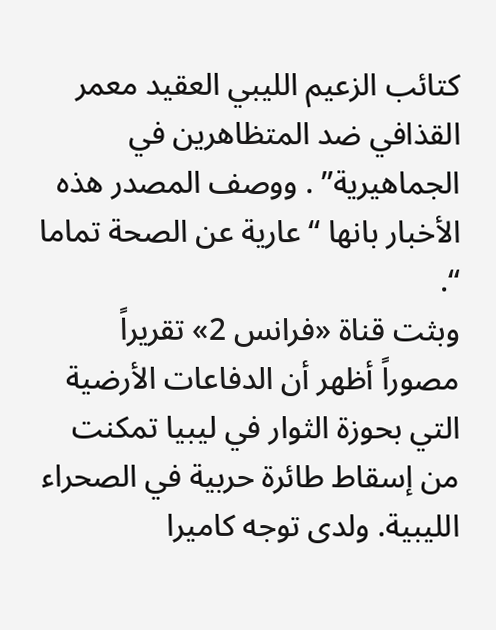كتائب الزعيم الليبي العقيد معمر القذافي ضد المتظاهرين في الجماهيرية” . ووصف المصدر هذه الأخبار بانها “عارية عن الصحة تماما “.
وبثت قناة «فرانس 2» تقريراً مصوراً أظهر أن الدفاعات الأرضية التي بحوزة الثوار في ليبيا تمكنت من إسقاط طائرة حربية في الصحراء الليبية. ولدى توجه كاميرا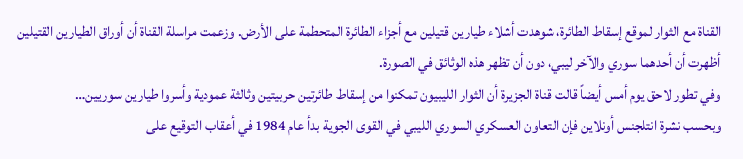القناة مع الثوار لموقع إسقاط الطائرة، شوهدت أشلاء طيارين قتيلين مع أجزاء الطائرة المتحطمة على الأرض. وزعمت مراسلة القناة أن أوراق الطيارين القتيلين أظهرت أن أحدهما سوري والآخر ليبي، دون أن تظهر هذه الوثائق في الصورة.
وفي تطور لاحق يوم أمس أيضاً قالت قناة الجزيرة أن الثوار الليبيون تمكنوا من إسقاط طائرتين حربيتين وثالثة عمودية وأسروا طيارين سوريين…
وبحسب نشرة انتلجنس أونلاين فإن التعاون العسكري السوري الليبي في القوى الجوية بدأ عام 1984 في أعقاب التوقيع على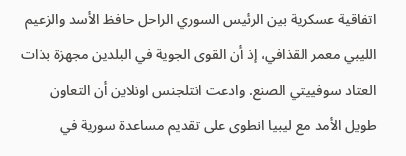اتفاقية عسكرية بين الرئيس السوري الراحل حافظ الأسد والزعيم الليبي معمر القذافي، إذ أن القوى الجوية في البلدين مجهزة بذات العتاد سوفييتي الصنع. وادعت انتلجنس اونلاين أن التعاون طويل الأمد مع ليبيا انطوى على تقديم مساعدة سورية في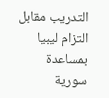التدريب مقابل التزام ليبيا بمساعدة سورية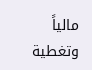مالياً وتغطية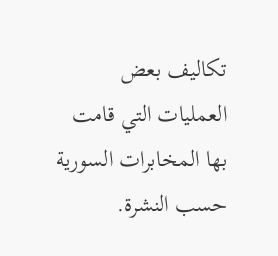تكاليف بعض العمليات التي قامت بها المخابرات السورية حسب النشرة.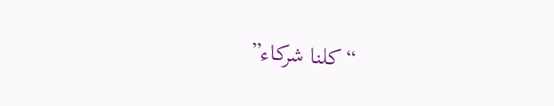“كلنا شركاء”